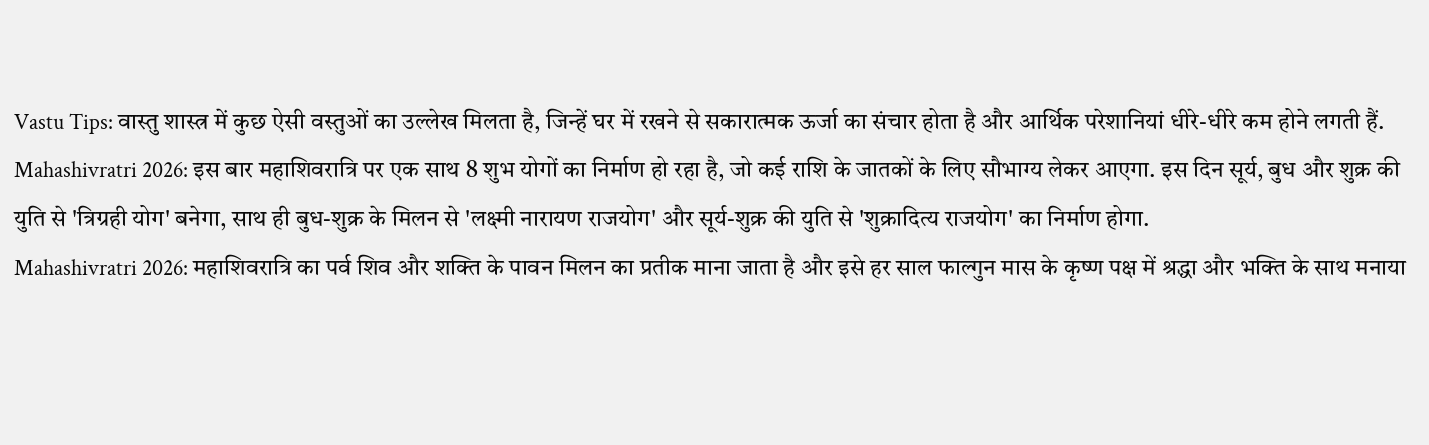Vastu Tips: वास्तु शास्त्र में कुछ ऐसी वस्तुओं का उल्लेख मिलता है, जिन्हें घर में रखने से सकारात्मक ऊर्जा का संचार होता है और आर्थिक परेशानियां धीरे-धीरे कम होने लगती हैं.
Mahashivratri 2026: इस बार महाशिवरात्रि पर एक साथ 8 शुभ योगों का निर्माण हो रहा है, जो कई राशि के जातकों के लिए सौभाग्य लेकर आएगा. इस दिन सूर्य, बुध और शुक्र की युति से 'त्रिग्रही योग' बनेगा, साथ ही बुध-शुक्र के मिलन से 'लक्ष्मी नारायण राजयोग' और सूर्य-शुक्र की युति से 'शुक्रादित्य राजयोग' का निर्माण होगा.
Mahashivratri 2026: महाशिवरात्रि का पर्व शिव और शक्ति के पावन मिलन का प्रतीक माना जाता है और इसे हर साल फाल्गुन मास के कृष्ण पक्ष में श्रद्धा और भक्ति के साथ मनाया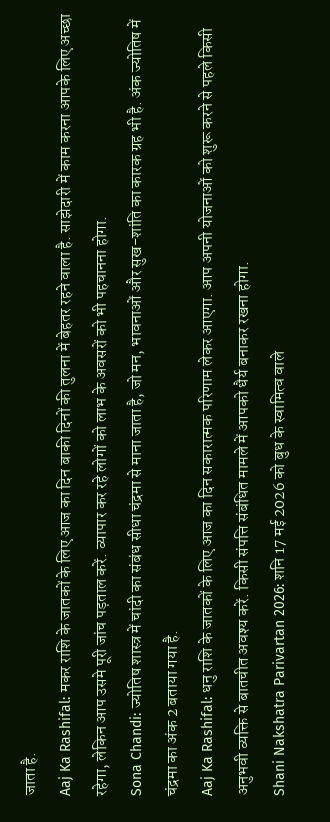जाता है.
Aaj Ka Rashifal: मकर राशि के जातकों के लिए आज का दिन बाकी दिनों की तुलना में बेहतर रहने वाला है. साझेदारी में काम करना आपके लिए अच्छा रहेगा, लेकिन आप उसमे पूरी जांच पड़ताल करें. व्यापार कर रहे लोगों को लाभ के अवसरों को भी पहचानना होगा.
Sona Chandi: ज्योतिष शास्त्र में चांदी का संबंध सीधा चंद्रमा से माना जाता है, जो मन, भावनाओं और सुख-शांति का कारक ग्रह भी है. अंक ज्योतिष में चंद्रमा का अंक 2 बताया गया है.
Aaj Ka Rashifal: धनु राशि के जातकों के लिए आज का दिन सकारात्मक परिणाम लेकर आएगा. आप अपनी योजनाओं को शुरू करने से पहले किसी अनुभवी व्यक्ति से बातचीत अवश्य करें. किसी संपत्ति संबंधित मामले में आपको धैर्य बनाकर रखना होगा.
Shani Nakshatra Parivartan 2026: शनि 17 मई 2026 को बुध के स्वामित्व वाले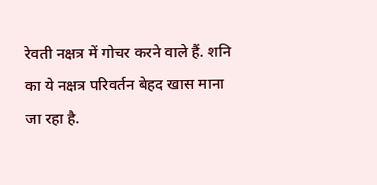रेवती नक्षत्र में गोचर करने वाले हैं. शनि का ये नक्षत्र परिवर्तन बेहद खास माना जा रहा है.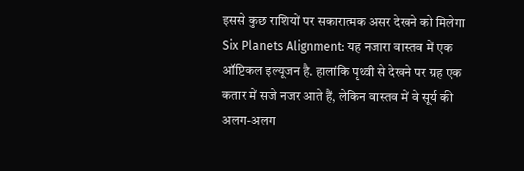इससे कुछ राशियों पर सकारात्मक असर देखने को मिलेगा
Six Planets Alignment: यह नजारा वास्तव में एक ऑप्टिकल इल्यूजन है. हालांकि पृथ्वी से देखने पर ग्रह एक कतार में सजे नजर आते हैं, लेकिन वास्तव में वे सूर्य की अलग-अलग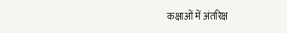कक्षाओं में अंतरिक्ष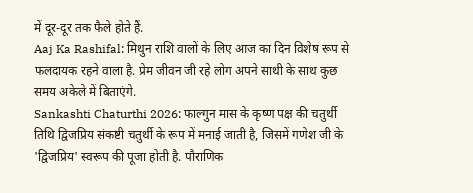में दूर-दूर तक फैले होते हैं.
Aaj Ka Rashifal: मिथुन राशि वालों के लिए आज का दिन विशेष रूप से फलदायक रहने वाला है. प्रेम जीवन जी रहे लोग अपने साथी के साथ कुछ समय अकेले में बिताएंगे.
Sankashti Chaturthi 2026: फाल्गुन मास के कृष्ण पक्ष की चतुर्थी तिथि द्विजप्रिय संकष्टी चतुर्थी के रूप में मनाई जाती है, जिसमें गणेश जी के 'द्विजप्रिय' स्वरूप की पूजा होती है. पौराणिक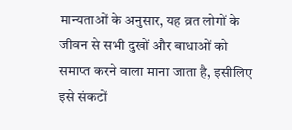मान्यताओं के अनुसार, यह व्रत लोगों के जीवन से सभी दुखों और बाधाओं को समाप्त करने वाला माना जाता है, इसीलिए इसे संकटों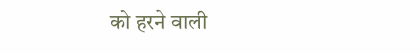को हरने वाली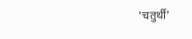'चतुर्थी'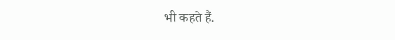भी कहते हैं.